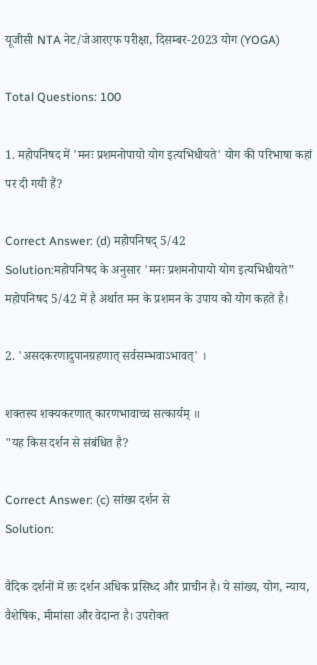यूजीसी NTA नेट/जेआरएफ परीक्षा, दिसम्बर-2023 योग (YOGA)

Total Questions: 100

1. महोपनिषद में 'मनः प्रशमनोपायो योग इत्यभिधीयते' योग की परिभाषा कहां पर दी गयी हैं?

Correct Answer: (d) महोपनिषद् 5/42
Solution:महोपनिषद के अनुसार 'मनः प्रशमनोपायो योग इत्यभिधीयते” महोपनिषद 5/42 में है अर्थात मन के प्रशमन के उपाय को योग कहते है।

2. 'असदकरणादुपानग्रहणात् सर्वसम्भवाऽभावत्' ।

शक्तस्य शक्यकरणात् कारणभावाच्च सत्कार्यम् ॥
"यह किस दर्शन से संबंधित है?

Correct Answer: (c) सांख्य दर्शन से
Solution:

वैदिक दर्शनों में छः दर्शन अधिक प्रसिध्द और प्राचीन है। ये सांख्य, योग, न्याय, वैशेषिक, मीमांसा और वेदान्त है। उपरोक्त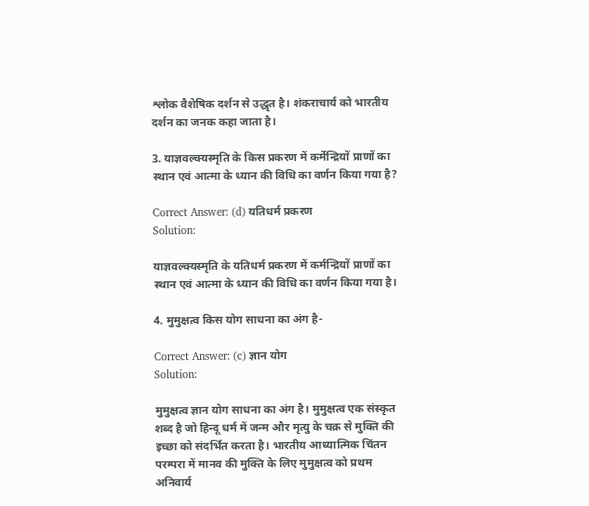श्लोक वैशेषिक दर्शन से उद्धृत है। शंकराचार्य को भारतीय दर्शन का जनक कहा जाता है।

3. याज्ञवल्क्यस्मृति के किस प्रकरण में कर्मेन्द्रियों प्राणों का स्थान एवं आत्मा के ध्यान की विधि का वर्णन किया गया है?

Correct Answer: (d) यतिधर्म प्रकरण
Solution:

याज्ञवल्क्यस्मृति के यतिधर्म प्रकरण में कर्मन्द्रियों प्राणों का स्थान एवं आत्मा के ध्यान की विधि का वर्णन किया गया है।

4. मुमुक्षत्व किस योग साधना का अंग है-

Correct Answer: (c) ज्ञान योग
Solution:

मुमुक्षत्व ज्ञान योग साधना का अंग है। मुमुक्षत्व एक संस्कृत शब्द है जो हिन्दू धर्म में जन्म और मृत्यु के चक्र से मुक्ति की इच्छा को संदर्भित करता है। भारतीय आध्यात्मिक चिंतन परम्परा में मानव की मुक्ति के लिए मुमुक्षत्व को प्रथम अनिवार्य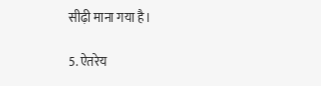सीढ़ी माना गया है।

5. ऐतरेय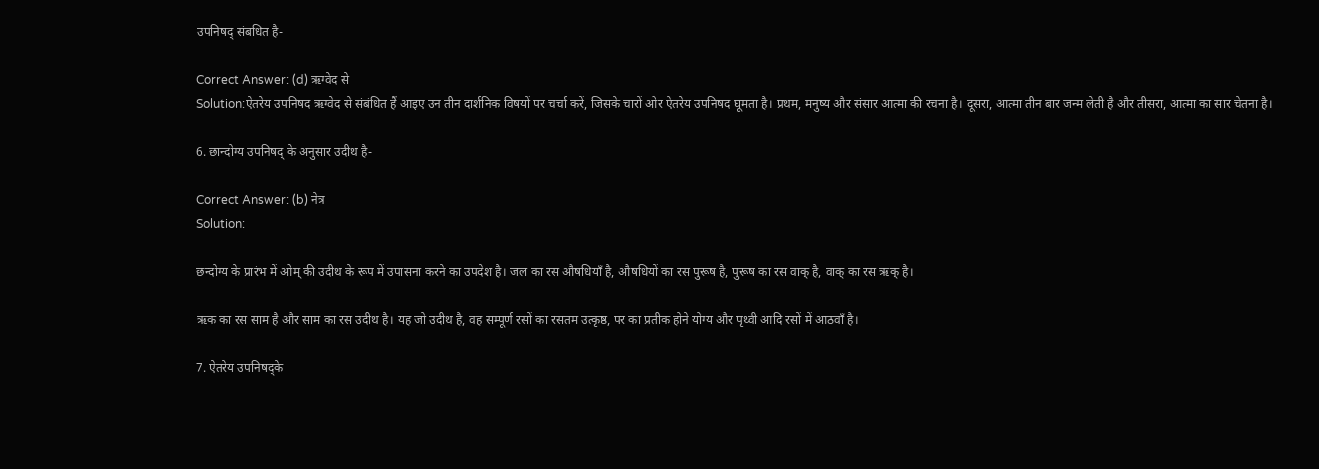उपनिषद् संबधित है-

Correct Answer: (d) ऋग्वेद से
Solution:ऐतरेय उपनिषद ऋग्वेद से संबंधित हैं आइए उन तीन दार्शनिक विषयों पर चर्चा करें, जिसके चारों ओर ऐतरेय उपनिषद घूमता है। प्रथम, मनुष्य और संसार आत्मा की रचना है। दूसरा, आत्मा तीन बार जन्म लेती है और तीसरा, आत्मा का सार चेतना है।

6. छान्दोग्य उपनिषद् के अनुसार उदीथ है-

Correct Answer: (b) नेत्र
Solution:

छन्दोग्य के प्रारंभ में ओम् की उदीथ के रूप में उपासना करने का उपदेश है। जल का रस औषधियाँ है, औषधियों का रस पुरूष है, पुरूष का रस वाक् है, वाक् का रस ऋक् है।

ऋक का रस साम है और साम का रस उदीथ है। यह जो उदीथ है, वह सम्पूर्ण रसों का रसतम उत्कृष्ठ, पर का प्रतीक होने योग्य और पृथ्वी आदि रसों में आठवाँ है।

7. ऐतरेय उपनिषद्के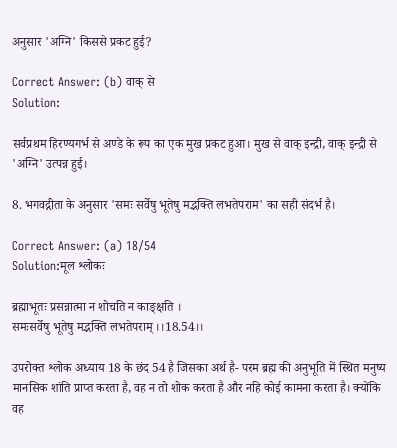अनुसार 'अग्नि' किससे प्रकट हुई?

Correct Answer: (b) वाक् से
Solution:

सर्वप्रथम हिरण्यगर्भ से अण्डे के रूप का एक मुख प्रकट हुआ। मुख से वाक् इन्द्री, वाक् इन्द्री से 'अग्नि' उत्पन्न हुई।

8. भगवद्गीता के अनुसार 'समः सर्वेषु भूतेषु मद्भक्ति लभतेपराम' का सही संदर्भ है।

Correct Answer: (a) 18/54
Solution:मूल श्लोकः

ब्रह्माभूतः प्रसन्नात्मा न शोचति न काङ्क्षति ।
समःसर्वेषु भूतेषु मद्भक्ति लभतेपराम् ।।18.54।।

उपरोक्त श्लोक अध्याय 18 के छंद 54 है जिसका अर्थ है- परम ब्रह्म की अनुभूति में स्थित मनुष्य मानसिक शांति प्राप्त करता है, वह न तो शोक करता है और नहि कोई कामना करता है। क्योंकि वह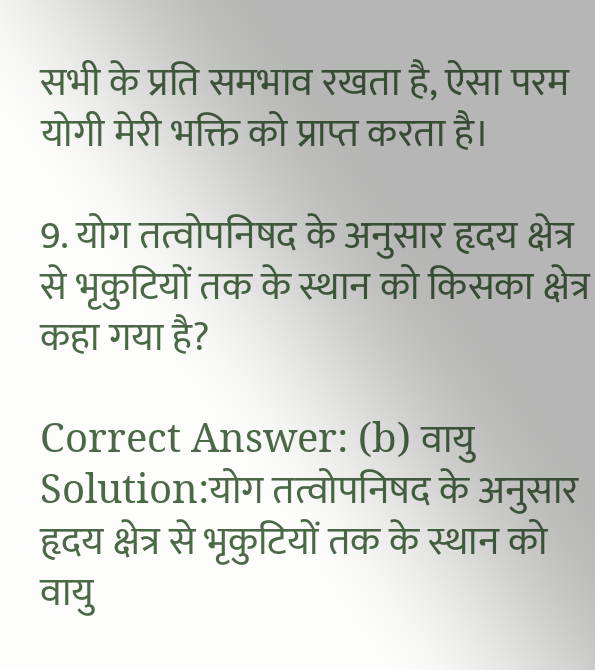सभी के प्रति समभाव रखता है, ऐसा परम योगी मेरी भक्ति को प्राप्त करता है।

9. योग तत्वोपनिषद के अनुसार हृदय क्षेत्र से भृकुटियों तक के स्थान को किसका क्षेत्र कहा गया है?

Correct Answer: (b) वायु
Solution:योग तत्वोपनिषद के अनुसार हृदय क्षेत्र से भृकुटियों तक के स्थान को वायु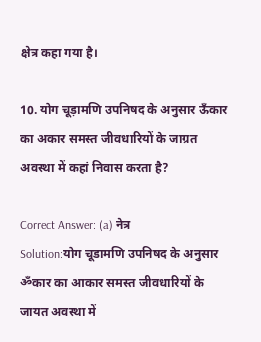क्षेत्र कहा गया है।

10. योग चूड़ामणि उपनिषद के अनुसार ऊँकार का अकार समस्त जीवधारियों के जाग्रत अवस्था में कहां निवास करता है?

Correct Answer: (a) नेत्र
Solution:योग चूडामणि उपनिषद के अनुसार ॐकार का आकार समस्त जीवधारियों के जायत अवस्था में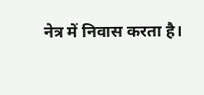नेत्र में निवास करता है।